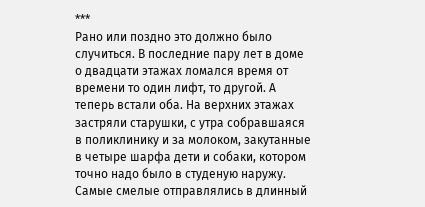***
Рано или поздно это должно было случиться. В последние пару лет в доме о двадцати этажах ломался время от времени то один лифт, то другой. А теперь встали оба. На верхних этажах застряли старушки, с утра собравшаяся в поликлинику и за молоком, закутанные в четыре шарфа дети и собаки, котором точно надо было в студеную наружу. Самые смелые отправлялись в длинный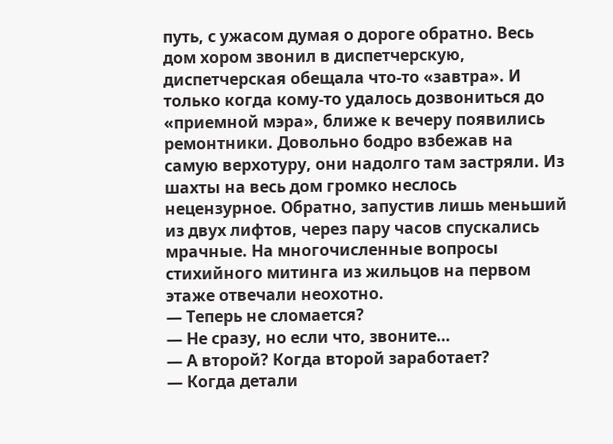путь, с ужасом думая о дороге обратно. Весь дом хором звонил в диспетчерскую, диспетчерская обещала что-то «завтра». И только когда кому-то удалось дозвониться до «приемной мэра», ближе к вечеру появились ремонтники. Довольно бодро взбежав на самую верхотуру, они надолго там застряли. Из шахты на весь дом громко неслось нецензурное. Обратно, запустив лишь меньший из двух лифтов, через пару часов спускались мрачные. На многочисленные вопросы стихийного митинга из жильцов на первом этаже отвечали неохотно.
— Теперь не сломается?
— Не сразу, но если что, звоните…
— А второй? Когда второй заработает?
— Когда детали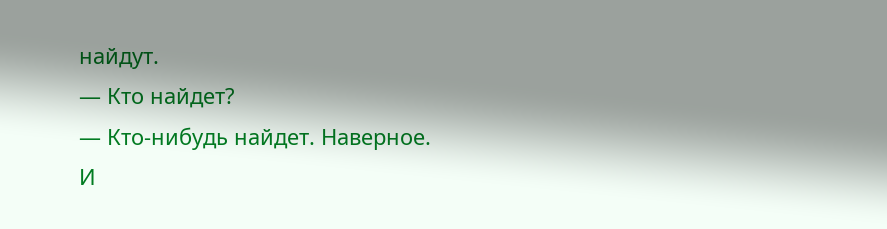найдут.
— Кто найдет?
— Кто-нибудь найдет. Наверное. И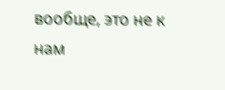вообще, это не к нам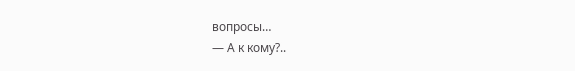вопросы…
— А к кому?..